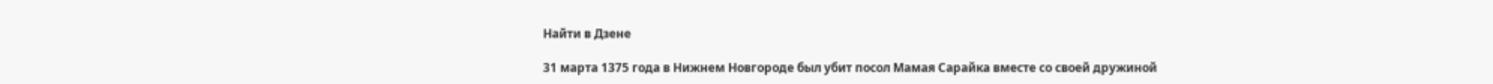Найти в Дзене

31 марта 1375 года в Нижнем Новгороде был убит посол Мамая Сарайка вместе со своей дружиной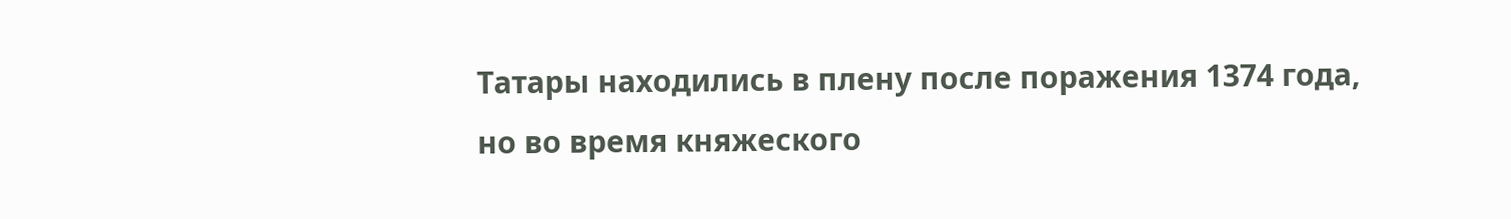Татары находились в плену после поражения 1374 года, но во время княжеского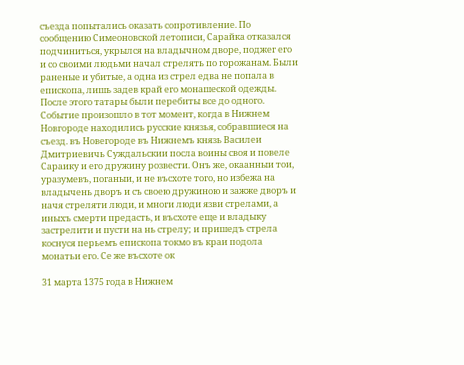съезда попытались оказать сопротивление. По сообщению Симеоновской летописи, Сарайка отказался подчиниться, укрылся на владычном дворе, поджег его и со своими людьми начал стрелять по горожанам. Были раненые и убитые, а одна из стрел едва не попала в епископа, лишь задев край его монашеской одежды. После этого татары были перебиты все до одного. Событие произошло в тот момент, когда в Нижнем Новгороде находились русские князья, собравшиеся на съезд. въ Новегороде въ Нижнемъ князь Василеи Дмитриевичь Суждальскии посла воины своя и повеле Сараику и его дружину розвести. Онъ же, окаанныи тои, уразумевъ, поганыи, и не въсхоте того, но избежа на владычень дворъ и съ своею дружиною и зажже дворъ и начя стреляти люди, и многи люди язви стрелами, а иныхъ смерти предасть, и въсхоте еще и владыку застрелити и пусти на нь стрелу; и пришедъ стрела коснуся перьемъ епископа токмо въ краи подола монатьи его. Се же въсхоте ок

31 марта 1375 года в Нижнем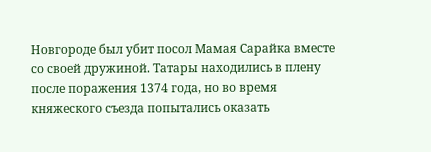Новгороде был убит посол Мамая Сарайка вместе со своей дружиной. Татары находились в плену после поражения 1374 года, но во время княжеского съезда попытались оказать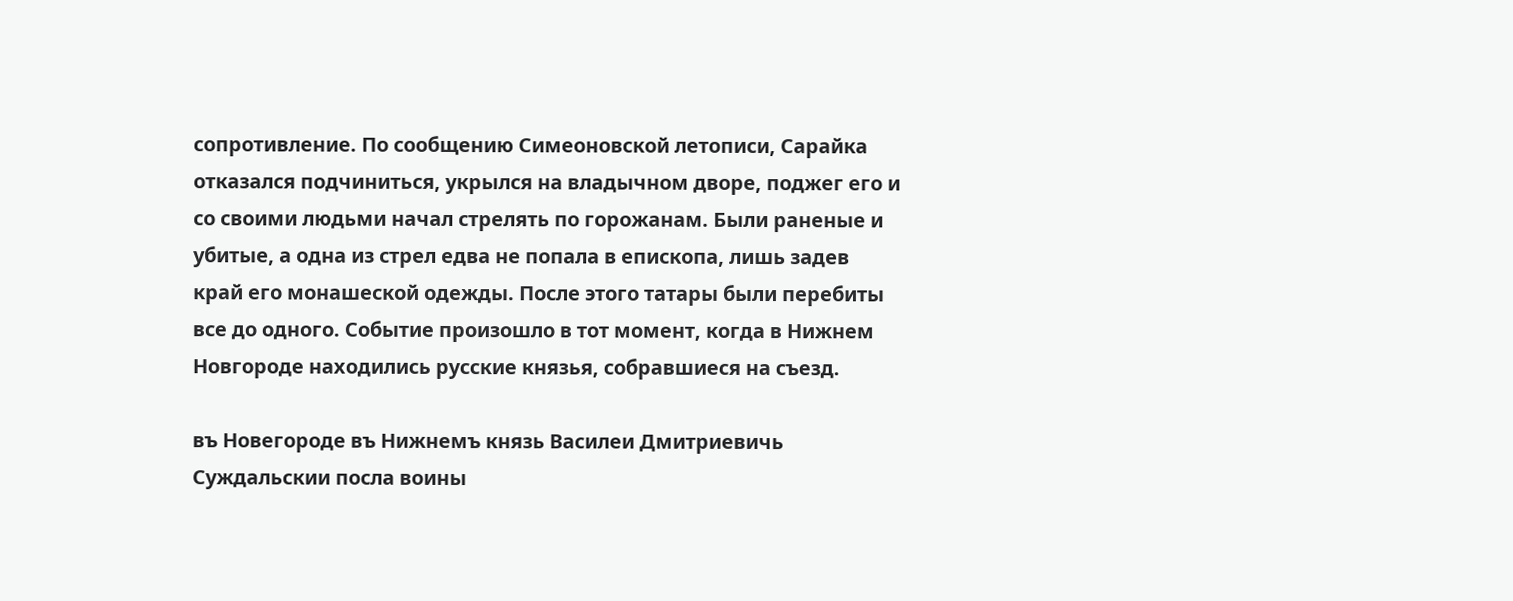сопротивление. По сообщению Симеоновской летописи, Сарайка отказался подчиниться, укрылся на владычном дворе, поджег его и со своими людьми начал стрелять по горожанам. Были раненые и убитые, а одна из стрел едва не попала в епископа, лишь задев край его монашеской одежды. После этого татары были перебиты все до одного. Событие произошло в тот момент, когда в Нижнем Новгороде находились русские князья, собравшиеся на съезд.

въ Новегороде въ Нижнемъ князь Василеи Дмитриевичь Суждальскии посла воины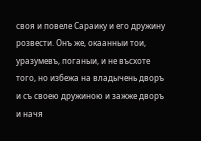своя и повеле Сараику и его дружину розвести. Онъ же, окаанныи тои, уразумевъ, поганыи, и не въсхоте того, но избежа на владычень дворъ и съ своею дружиною и зажже дворъ и начя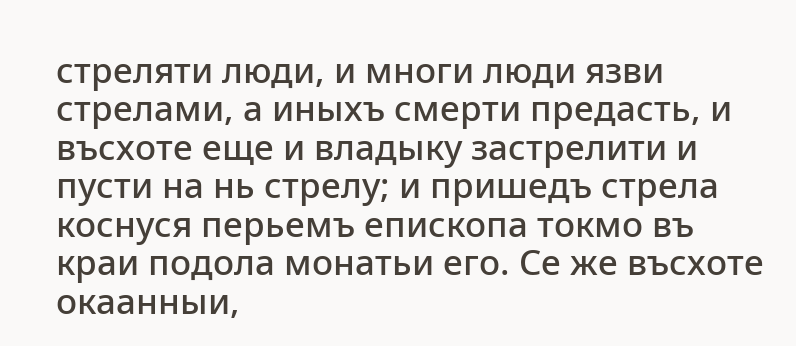стреляти люди, и многи люди язви стрелами, а иныхъ смерти предасть, и въсхоте еще и владыку застрелити и пусти на нь стрелу; и пришедъ стрела коснуся перьемъ епископа токмо въ краи подола монатьи его. Се же въсхоте окаанныи,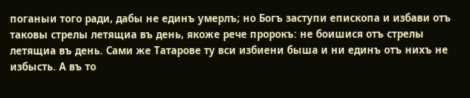поганыи того ради, дабы не единъ умерлъ; но Богъ заступи епископа и избави отъ таковы стрелы летящиа въ день, якоже рече пророкъ: не боишися отъ стрелы летящиа въ день. Сами же Татарове ту вси избиени быша и ни единъ отъ нихъ не избысть. А въ то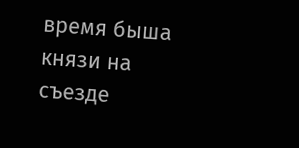время быша князи на съезде